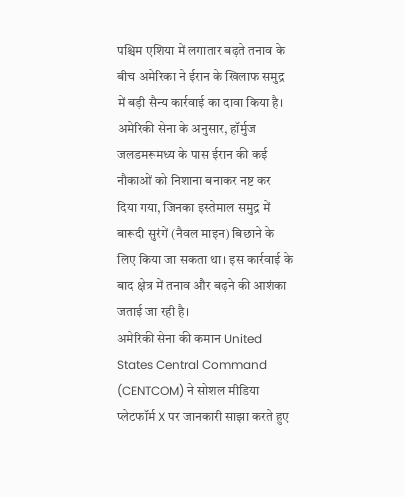पश्चिम एशिया में लगातार बढ़ते तनाव के बीच अमेरिका ने ईरान के खिलाफ समुद्र में बड़ी सैन्य कार्रवाई का दावा किया है। अमेरिकी सेना के अनुसार, हॉर्मुज जलडमरूमध्य के पास ईरान की कई नौकाओं को निशाना बनाकर नष्ट कर दिया गया, जिनका इस्तेमाल समुद्र में बारूदी सुरंगें (नैवल माइन) बिछाने के लिए किया जा सकता था। इस कार्रवाई के बाद क्षेत्र में तनाव और बढ़ने की आशंका जताई जा रही है।
अमेरिकी सेना की कमान United States Central Command (CENTCOM) ने सोशल मीडिया प्लेटफॉर्म X पर जानकारी साझा करते हुए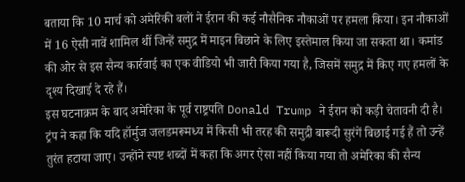बताया कि 10 मार्च को अमेरिकी बलों ने ईरान की कई नौसैनिक नौकाओं पर हमला किया। इन नौकाओं में 16 ऐसी नावें शामिल थीं जिन्हें समुद्र में माइन बिछाने के लिए इस्तेमाल किया जा सकता था। कमांड की ओर से इस सैन्य कार्रवाई का एक वीडियो भी जारी किया गया है, जिसमें समुद्र में किए गए हमलों के दृश्य दिखाई दे रहे हैं।
इस घटनाक्रम के बाद अमेरिका के पूर्व राष्ट्रपति Donald Trump ने ईरान को कड़ी चेतावनी दी है। ट्रंप ने कहा कि यदि हॉर्मुज जलडमरूमध्य में किसी भी तरह की समुद्री बारूदी सुरंगें बिछाई गई हैं तो उन्हें तुरंत हटाया जाए। उन्होंने स्पष्ट शब्दों में कहा कि अगर ऐसा नहीं किया गया तो अमेरिका की सैन्य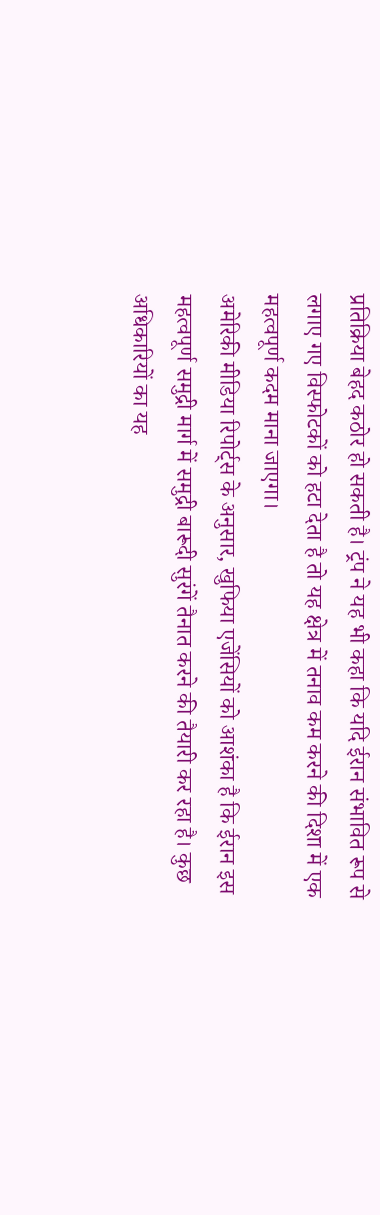प्रतिक्रिया बेहद कठोर हो सकती है। ट्रंप ने यह भी कहा कि यदि ईरान संभावित रूप से लगाए गए विस्फोटकों को हटा देता है तो यह क्षेत्र में तनाव कम करने की दिशा में एक महत्वपूर्ण कदम माना जाएगा।
अमेरिकी मीडिया रिपोर्ट्स के अनुसार, खुफिया एजेंसियों को आशंका है कि ईरान इस महत्वपूर्ण समुद्री मार्ग में समुद्री बारूदी सुरंगें तैनात करने की तैयारी कर रहा है। कुछ अधिकारियों का यह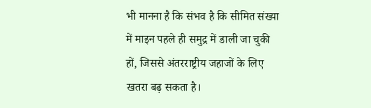भी मानना है कि संभव है कि सीमित संख्या में माइन पहले ही समुद्र में डाली जा चुकी हों, जिससे अंतरराष्ट्रीय जहाजों के लिए खतरा बढ़ सकता है।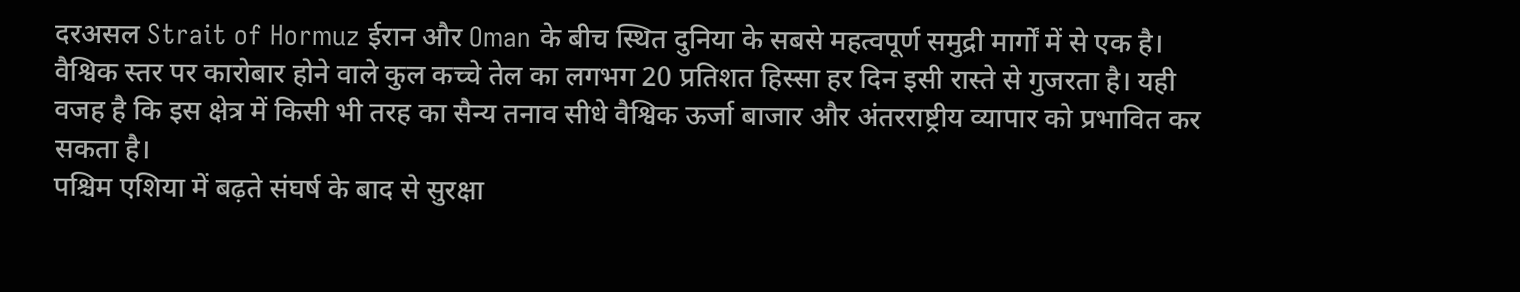दरअसल Strait of Hormuz ईरान और Oman के बीच स्थित दुनिया के सबसे महत्वपूर्ण समुद्री मार्गों में से एक है। वैश्विक स्तर पर कारोबार होने वाले कुल कच्चे तेल का लगभग 20 प्रतिशत हिस्सा हर दिन इसी रास्ते से गुजरता है। यही वजह है कि इस क्षेत्र में किसी भी तरह का सैन्य तनाव सीधे वैश्विक ऊर्जा बाजार और अंतरराष्ट्रीय व्यापार को प्रभावित कर सकता है।
पश्चिम एशिया में बढ़ते संघर्ष के बाद से सुरक्षा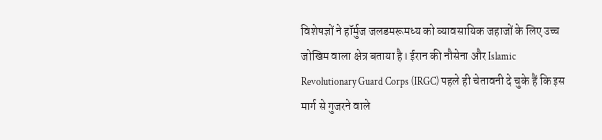विशेषज्ञों ने हॉर्मुज जलडमरूमध्य को व्यावसायिक जहाजों के लिए उच्च जोखिम वाला क्षेत्र बताया है। ईरान की नौसेना और Islamic Revolutionary Guard Corps (IRGC) पहले ही चेतावनी दे चुके हैं कि इस मार्ग से गुजरने वाले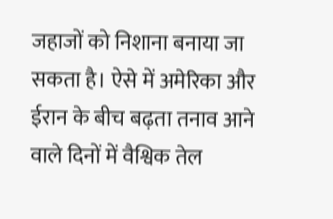जहाजों को निशाना बनाया जा सकता है। ऐसे में अमेरिका और ईरान के बीच बढ़ता तनाव आने वाले दिनों में वैश्विक तेल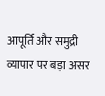आपूर्ति और समुद्री व्यापार पर बड़ा असर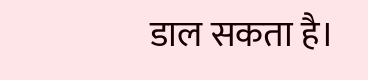डाल सकता है।